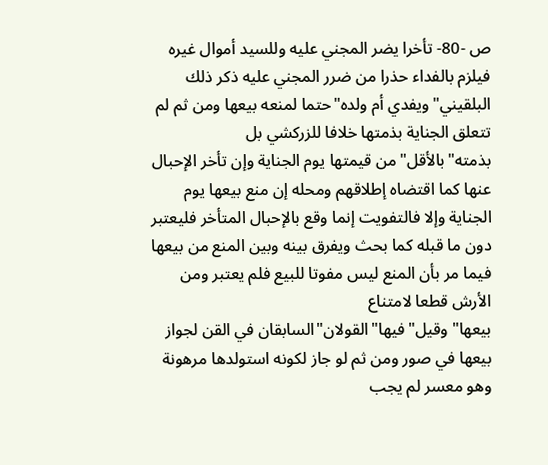ص -80- تأخرا يضر المجني عليه وللسيد أموال غيره فيلزم بالفداء حذرا من ضرر المجني عليه ذكر ذلك البلقيني"ويفدي أم ولده"حتما لمنعه بيعها ومن ثم لم تتعلق الجناية بذمتها خلافا للزركشي بل بذمته"بالأقل"من قيمتها يوم الجناية وإن تأخر الإحبال عنها كما اقتضاه إطلاقهم ومحله إن منع بيعها يوم الجناية وإلا فالتفويت إنما وقع بالإحبال المتأخر فليعتبر دون ما قبله كما بحث ويفرق بينه وبين المنع من بيعها فيما مر بأن المنع ليس مفوتا للبيع فلم يعتبر ومن الأرش قطعا لامتناع بيعها"وقيل"فيها"القولان"السابقان في القن لجواز بيعها في صور ومن ثم لو جاز لكونه استولدها مرهونة وهو معسر لم يجب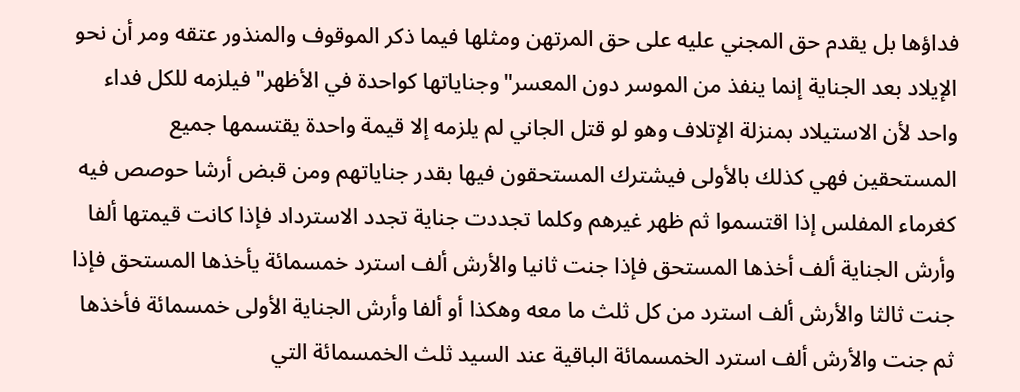فداؤها بل يقدم حق المجني عليه على حق المرتهن ومثلها فيما ذكر الموقوف والمنذور عتقه ومر أن نحو الإيلاد بعد الجناية إنما ينفذ من الموسر دون المعسر"وجناياتها كواحدة في الأظهر"فيلزمه للكل فداء واحد لأن الاستيلاد بمنزلة الإتلاف وهو لو قتل الجاني لم يلزمه إلا قيمة واحدة يقتسمها جميع المستحقين فهي كذلك بالأولى فيشترك المستحقون فيها بقدر جناياتهم ومن قبض أرشا حوصص فيه كغرماء المفلس إذا اقتسموا ثم ظهر غيرهم وكلما تجددت جناية تجدد الاسترداد فإذا كانت قيمتها ألفا وأرش الجناية ألف أخذها المستحق فإذا جنت ثانيا والأرش ألف استرد خمسمائة يأخذها المستحق فإذا جنت ثالثا والأرش ألف استرد من كل ثلث ما معه وهكذا أو ألفا وأرش الجناية الأولى خمسمائة فأخذها ثم جنت والأرش ألف استرد الخمسمائة الباقية عند السيد ثلث الخمسمائة التي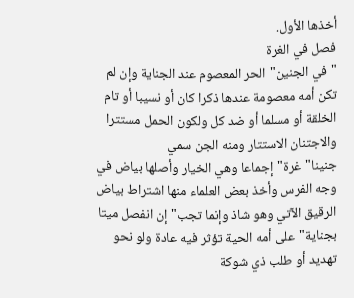أخذها الأول.
فصل في الغرة
"في الجنين"الحر المعصوم عند الجناية وإن لم تكن أمه معصومة عندها ذكرا كان أو نسيبا أو تام الخلقة أو مسلما أو ضد كل ولكون الحمل مستترا والاجتنان الاستتار ومنه الجن سمي جنينا"غرة"إجماعا وهي الخيار وأصلها بياض في وجه الفرس وأخذ بعض العلماء منها اشتراط بياض الرقيق الآتي وهو شاذ وإنما تجب"إن انفصل ميتا بجناية"على أمه الحية تؤثر فيه عادة ولو نحو تهديد أو طلب ذي شوكة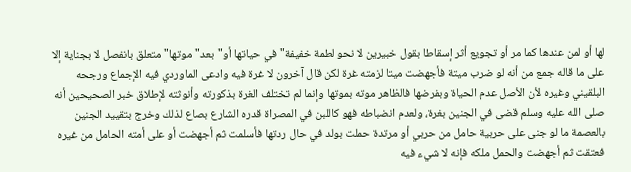لها أو لمن عندها كما مر أو تجويع أثر إسقاطا بقول خبيرين لا نحو لطمة خفيفة"في حياتها أو"بعد"موتها"متعلق بانفصل لا بجناية إلا على ما قاله جمع من أنه لو ضرب ميتة فأجهضت ميتا لزمته غرة لكن قال آخرون لا غرة فيه وادعى الماوردي فيه الإجماع ورجحه البلقيني وغيره لأن الأصل عدم الحياة وبفرضها فالظاهر موته بموتها وإنما لم تختلف الغرة بذكورته وأنوثته لإطلاق خبر الصحيحين أنه صلى الله عليه وسلم قضى في الجنين بغرة، ولعدم انضباطه فهو كاللبن في المصراة قدره الشارع بصاع لذلك وخرج بتقييد الجنين بالعصمة ما لو جنى على حربية حامل من حربي أو مرتدة حملت بولد في حال ردتها فأسلمت ثم أجهضت أو على أمته الحامل من غيره فعتقت ثم أجهضت والحمل ملكه فإنه لا شيء فيه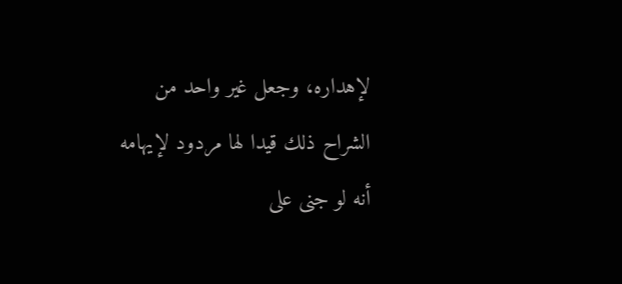لإهداره، وجعل غير واحد من الشراح ذلك قيدا لها مردود لإيهامه أنه لو جنى على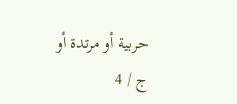حربية أو مرتدة أو
ج / 4